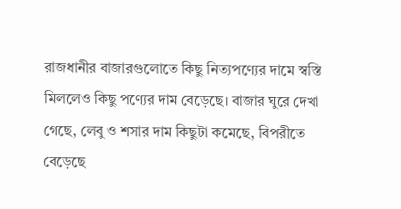রাজধানীর বাজারগুলোতে কিছু নিত্যপণ্যের দামে স্বস্তি মিললেও কিছু পণ্যের দাম বেড়েছে। বাজার ঘুরে দেখা গেছে, লেবু ও শসার দাম কিছুটা কমেছে, বিপরীতে বেড়েছে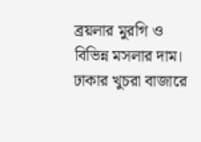ব্রয়লার মুরগি ও বিভিন্ন মসলার দাম। ঢাকার খুচরা বাজারে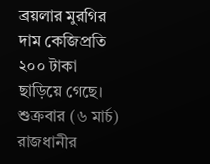ব্রয়লার মুরগির দাম কেজিপ্রতি ২০০ টাকা ছাড়িয়ে গেছে।
শুক্রবার (৬ মার্চ) রাজধানীর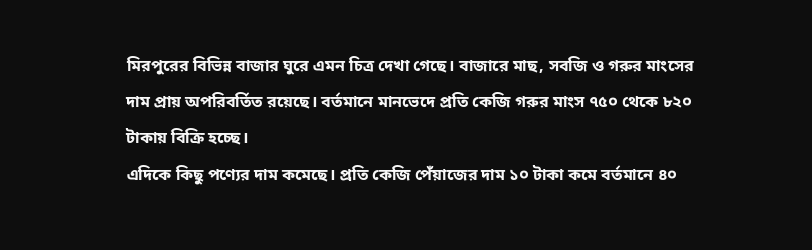মিরপুরের বিভিন্ন বাজার ঘুরে এমন চিত্র দেখা গেছে। বাজারে মাছ, সবজি ও গরুর মাংসের দাম প্রায় অপরিবর্তিত রয়েছে। বর্তমানে মানভেদে প্রতি কেজি গরুর মাংস ৭৫০ থেকে ৮২০ টাকায় বিক্রি হচ্ছে।
এদিকে কিছু পণ্যের দাম কমেছে। প্রতি কেজি পেঁয়াজের দাম ১০ টাকা কমে বর্তমানে ৪০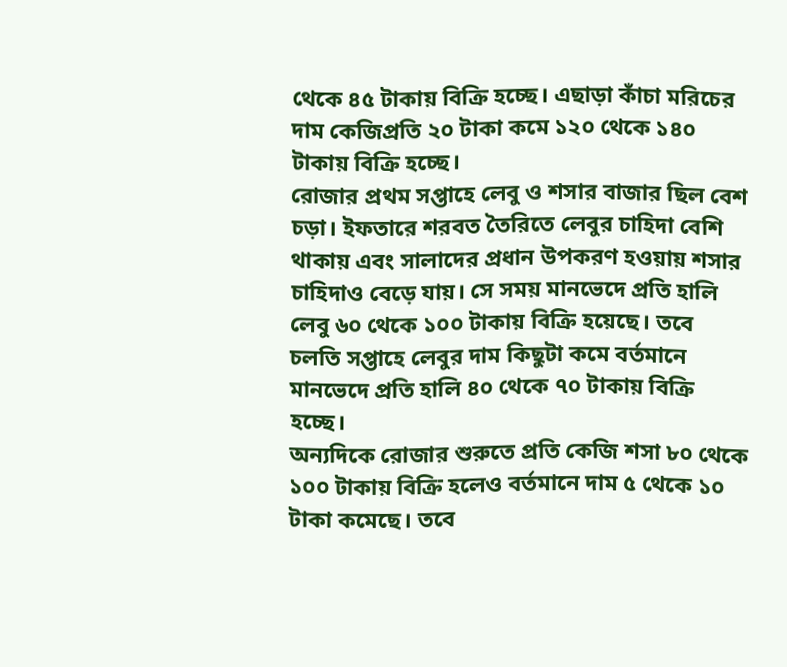থেকে ৪৫ টাকায় বিক্রি হচ্ছে। এছাড়া কাঁচা মরিচের দাম কেজিপ্রতি ২০ টাকা কমে ১২০ থেকে ১৪০ টাকায় বিক্রি হচ্ছে।
রোজার প্রথম সপ্তাহে লেবু ও শসার বাজার ছিল বেশ চড়া। ইফতারে শরবত তৈরিতে লেবুর চাহিদা বেশি থাকায় এবং সালাদের প্রধান উপকরণ হওয়ায় শসার চাহিদাও বেড়ে যায়। সে সময় মানভেদে প্রতি হালি লেবু ৬০ থেকে ১০০ টাকায় বিক্রি হয়েছে। তবে চলতি সপ্তাহে লেবুর দাম কিছুটা কমে বর্তমানে মানভেদে প্রতি হালি ৪০ থেকে ৭০ টাকায় বিক্রি হচ্ছে।
অন্যদিকে রোজার শুরুতে প্রতি কেজি শসা ৮০ থেকে ১০০ টাকায় বিক্রি হলেও বর্তমানে দাম ৫ থেকে ১০ টাকা কমেছে। তবে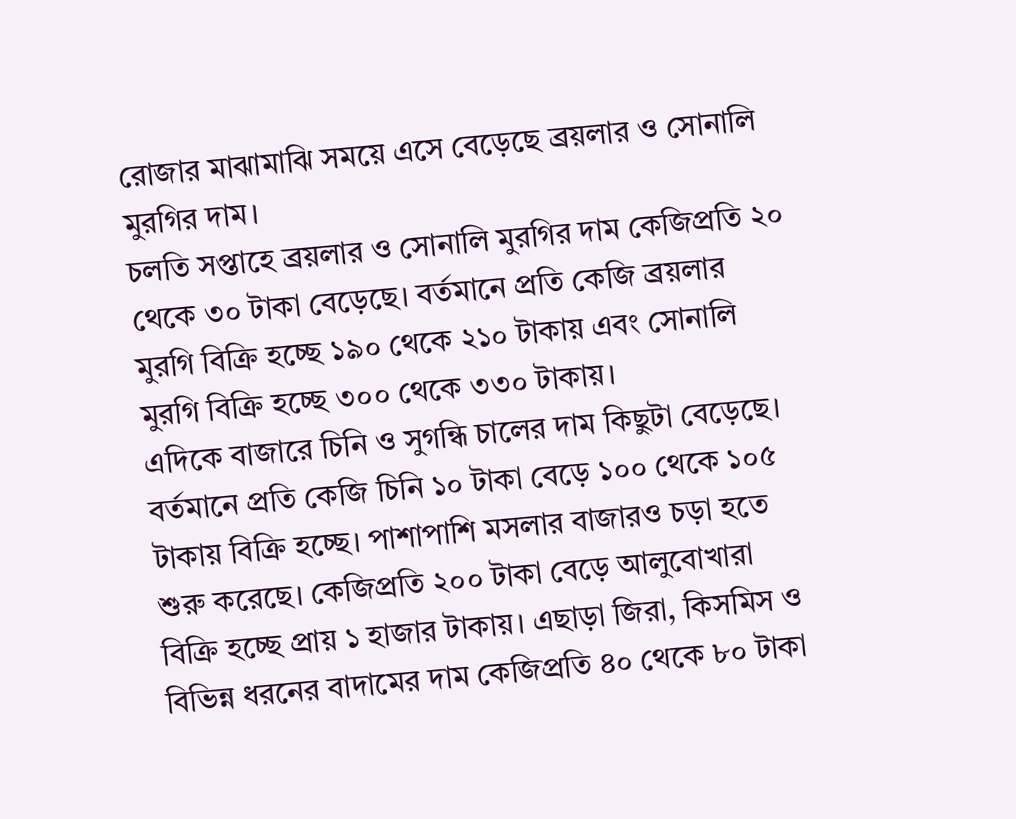রোজার মাঝামাঝি সময়ে এসে বেড়েছে ব্রয়লার ও সোনালি মুরগির দাম।
চলতি সপ্তাহে ব্রয়লার ও সোনালি মুরগির দাম কেজিপ্রতি ২০ থেকে ৩০ টাকা বেড়েছে। বর্তমানে প্রতি কেজি ব্রয়লার মুরগি বিক্রি হচ্ছে ১৯০ থেকে ২১০ টাকায় এবং সোনালি মুরগি বিক্রি হচ্ছে ৩০০ থেকে ৩৩০ টাকায়।
এদিকে বাজারে চিনি ও সুগন্ধি চালের দাম কিছুটা বেড়েছে। বর্তমানে প্রতি কেজি চিনি ১০ টাকা বেড়ে ১০০ থেকে ১০৫ টাকায় বিক্রি হচ্ছে। পাশাপাশি মসলার বাজারও চড়া হতে শুরু করেছে। কেজিপ্রতি ২০০ টাকা বেড়ে আলুবোখারা বিক্রি হচ্ছে প্রায় ১ হাজার টাকায়। এছাড়া জিরা, কিসমিস ও বিভিন্ন ধরনের বাদামের দাম কেজিপ্রতি ৪০ থেকে ৮০ টাকা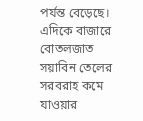পর্যন্ত বেড়েছে।
এদিকে বাজারে বোতলজাত সয়াবিন তেলের সরবরাহ কমে যাওয়ার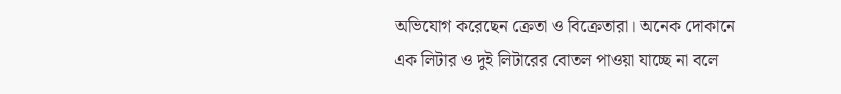অভিযোগ করেছেন ক্রেতা ও বিক্রেতারা। অনেক দোকানে এক লিটার ও দুই লিটারের বোতল পাওয়া যাচ্ছে না বলে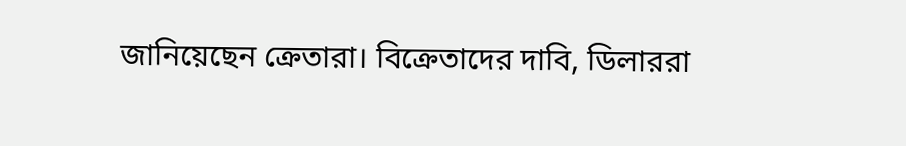জানিয়েছেন ক্রেতারা। বিক্রেতাদের দাবি, ডিলাররা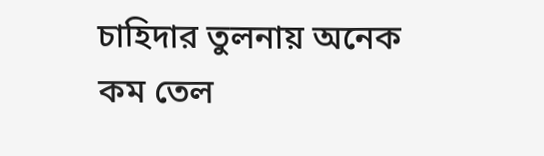চাহিদার তুলনায় অনেক কম তেল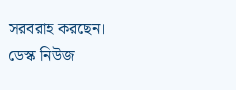সরবরাহ করছেন।
ডেস্ক নিউজ